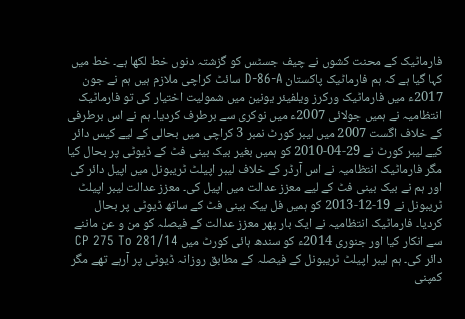فارماٹیک کے محنت کشوں نے چیف جسٹس کو گزشتہ دنوں خط لکھا ہے۔ خط میں کہا گیا ہے کہ ہم فارماٹیک پاکستان D-86-A سائٹ کراچی ملازم ہیں ہم نے جون 2017ء میں فارماٹیک ورکرز ویلفیئر یونین میں شمولیت اختیار کی تو فارماٹیک انتظامیہ نے ہمیں جولائی 2007ء میں نوکری سے برطرف کردیا۔ ہم نے اس برطرفی کے خلاف اگست 2007 میں لیبر کورٹ نمبر 3 کراچی میں بحالی کے لیے کیس دائر کیے لیبر کورٹ نے 29-04-2010 کو ہمیں بغیر بیک بینی فٹ کے ڈیوٹی پر بحال کیا مگر فارماٹیک انتظامیہ نے اس آرڈر کے خلاف لیبر اپیلٹ ٹریبونل میں اپیل دائر کی اور ہم نے بیک بینی فٹ کے لیے معزز عدالت میں اپیل کی۔ معزز عدالت لیبر اپیلٹ ٹریبونل نے 19-12-2013 کو ہمیں فل بیک بینی فٹ کے ساتھ ڈیوٹی پر بحال کردیا۔ فارماٹیک انتظامیہ نے ایک بار پھر معزز عدالت کے فیصلہ کو من و عن ماننے سے انکار کیا اور جنوری 2014ء کو سندھ ہائی کورٹ میں CP 275 To 281/14 دائر کی۔ ہم لیبر اپیلٹ ٹریبونل کے فیصلہ کے مطابق روزانہ ڈیوٹی پر آرہے تھے مگر کمپنی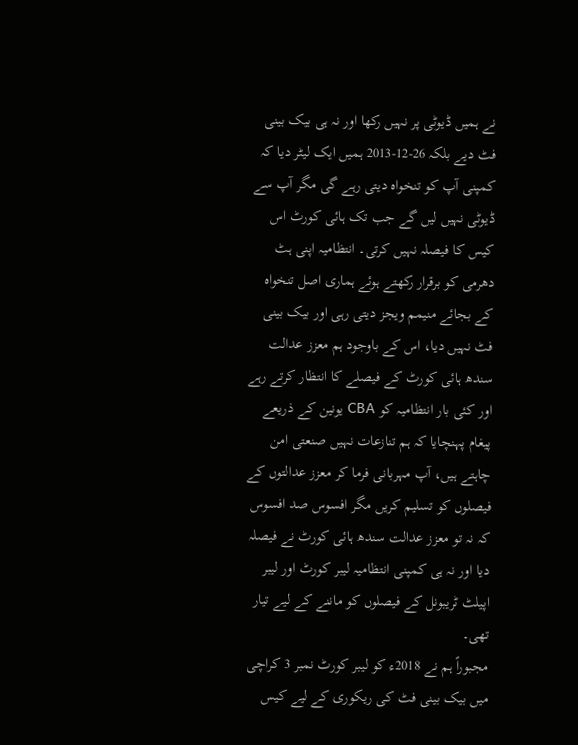نے ہمیں ڈیوٹی پر نہیں رکھا اور نہ ہی بیک بینی فٹ دیے بلکہ 26-12-2013 ہمیں ایک لیٹر دیا کہ کمپنی آپ کو تنخواہ دیتی رہے گی مگر آپ سے ڈیوٹی نہیں لیں گے جب تک ہائی کورٹ اس کیس کا فیصلہ نہیں کرتی۔ انتظامیہ اپنی ہٹ دھرمی کو برقرار رکھتے ہوئے ہماری اصل تنخواہ کے بجائے منیمم ویجز دیتی رہی اور بیک بینی فٹ نہیں دیا، اس کے باوجود ہم معزز عدالت سندھ ہائی کورٹ کے فیصلے کا انتظار کرتے رہے اور کئی بار انتظامیہ کو CBA یونین کے ذریعے پیغام پہنچایا کہ ہم تنازعات نہیں صنعتی امن چاہتے ہیں، آپ مہربانی فرما کر معزز عدالتوں کے فیصلوں کو تسلیم کریں مگر افسوس صد افسوس کہ نہ تو معزز عدالت سندھ ہائی کورٹ نے فیصلہ دیا اور نہ ہی کمپنی انتظامیہ لیبر کورٹ اور لیبر اپیلٹ ٹریبونل کے فیصلوں کو ماننے کے لیے تیار تھی۔
مجبوراً ہم نے 2018ء کو لیبر کورٹ نمبر 3 کراچی میں بیک بینی فٹ کی ریکوری کے لیے کیس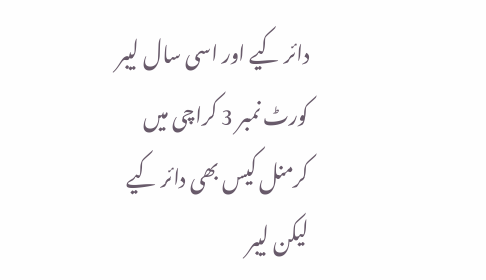دائر کیے اور اسی سال لیبر کورٹ نمبر 3 کراچی میں کرمنل کیس بھی دائر کیے لیکن لیبر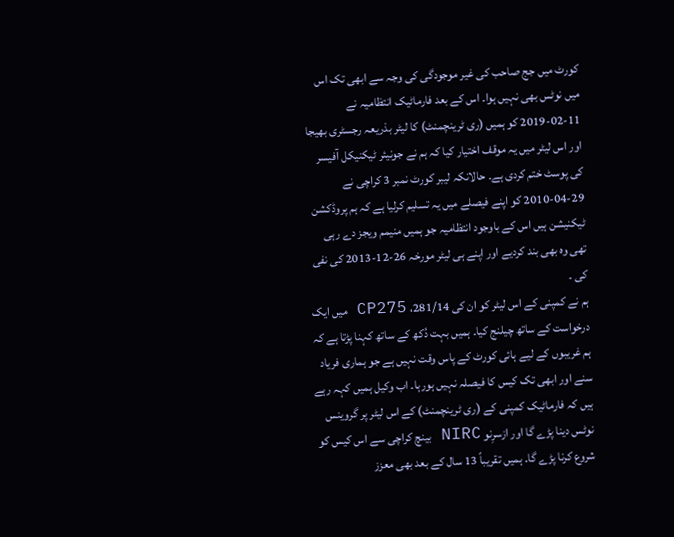کورٹ میں جج صاحب کی غیر موجودگی کی وجہ سے ابھی تک اس میں نوٹس بھی نہیں ہوا۔ اس کے بعد فارماٹیک انتظامیہ نے 11-02-2019 کو ہمیں (ری ٹرینچمنٹ) کا لیٹر بذریعہ رجسٹری بھیجا اور اس لیٹر میں یہ موقف اختیار کیا کہ ہم نے جونیئر ٹیکنیکل آفیسر کی پوسٹ ختم کردی ہے۔ حالانکہ لیبر کورٹ نمبر 3 کراچی نے 29-04-2010 کو اپنے فیصلے میں یہ تسلیم کرلیا ہے کہ ہم پروڈکشن ٹیکنیشن ہیں اس کے باوجود انتظامیہ جو ہمیں منیمم ویجز دے رہی تھی وہ بھی بند کردیے اور اپنے ہی لیٹر مورخہ 26-12-2013 کی نفی کی ۔
ہم نے کمپنی کے اس لیٹر کو ان کی 281/14، CP275 میں ایک درخواست کے ساتھ چیلنج کیا۔ ہمیں بہت دُکھ کے ساتھ کہنا پڑتا ہے کہ ہم غریبوں کے لیے ہائی کورٹ کے پاس وقت نہیں ہے جو ہماری فریاد سنے اور ابھی تک کیس کا فیصلہ نہیں ہورہا۔ اب وکیل ہمیں کہہ رہے ہیں کہ فارماٹیک کمپنی کے (ری ٹرینچمنٹ) کے اس لیٹر پر گروینس نوٹس دینا پڑے گا اور ازسرِنو NIRC بینچ کراچی سے اس کیس کو شروع کرنا پڑے گا۔ ہمیں تقریباً 13 سال کے بعد بھی معزز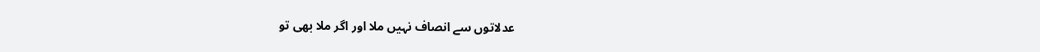عدلاتوں سے انصاف نہیں ملا اور اگر ملا بھی تو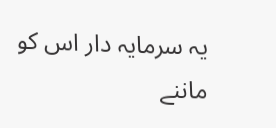یہ سرمایہ دار اس کو ماننے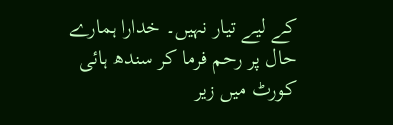کے لیے تیار نہیں۔ خدارا ہمارے حال پر رحم فرما کر سندھ ہائی کورٹ میں زیر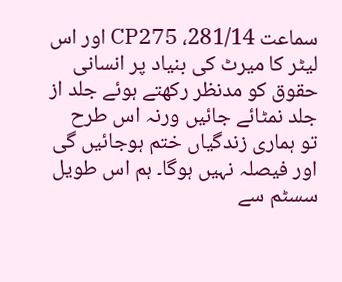سماعت 281/14، CP275 اور اس لیٹر کا میرٹ کی بنیاد پر انسانی حقوق کو مدنظر رکھتے ہوئے جلد از جلد نمٹائے جائیں ورنہ اس طرح تو ہماری زندگیاں ختم ہوجائیں گی اور فیصلہ نہیں ہوگا۔ ہم اس طویل سسٹم سے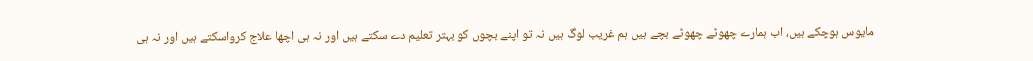مایوس ہوچکے ہیں، اب ہمارے چھوٹے چھوٹے بچے ہیں ہم غریب لوگ ہیں نہ تو اپنے بچوں کو بہتر تعلیم دے سکتے ہیں اور نہ ہی اچھا علاج کرواسکتے ہیں اور نہ ہی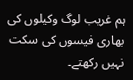ہم غریب لوگ وکیلوں کی بھاری فیسوں کی سکت نہیں رکھتے۔